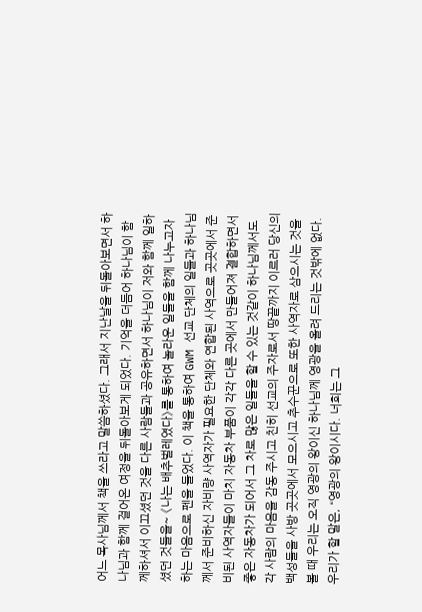어느 목사님께서 책을 쓰라고 말씀하셨다. 그래서 지난날을 뒤돌아보면서 하나님과 함께 걸어온 여정을 뒤돌아보게 되었다. 기억을 더듬어 하나님이 함께하셔서 이끄셨던 것을 다른 사람들과 공유하면서 하나님이 저와 함께 일하셨던 것들을~ 《나는 배추벌레였다》를 통하여 놀라운 일들을 함께 나누고자 하는 마음으로 펜을 들었다. 이 책을 통하여 GWM 선교 단체의 일들과 하나님께서 준비하신 자비량 사역자가 필요한 단체와 연합된 사역으로 곳곳에서 준비된 사역자들이 마치 자동차 부품이 각각 다른 곳에서 만들어져 결합하면서 좋은 자동차가 되어서 그 차로 많은 일들을 할 수 있는 것같이 하나님께서도 각 사람의 마음을 감동 주시고 친히 선교의 주자로서 땅끝까지 이르러 당신의 백성들을 사방 곳곳에서 모으시고 추수꾼으로 또한 사역자로 삼으시는 것을 볼 때 우리는 오직 영광의 왕이신 하나님께 영광을 올려 드리는 것밖에 없다. 우리가 할 말은, “영광의 왕이시다. 너희는 그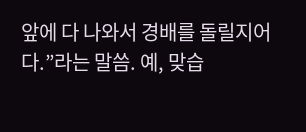앞에 다 나와서 경배를 돌릴지어다.”라는 말씀. 예, 맞습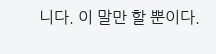니다. 이 말만 할 뿐이다.